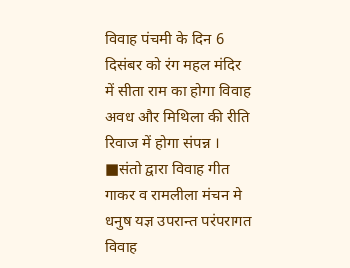विवाह पंचमी के दिन 6 दिसंबर को रंग महल मंदिर में सीता राम का होगा विवाह अवध और मिथिला की रीति रिवाज में होगा संपन्न ।
■संतो द्वारा विवाह गीत गाकर व रामलीला मंचन मे धनुष यज्ञ उपरान्त परंपरागत विवाह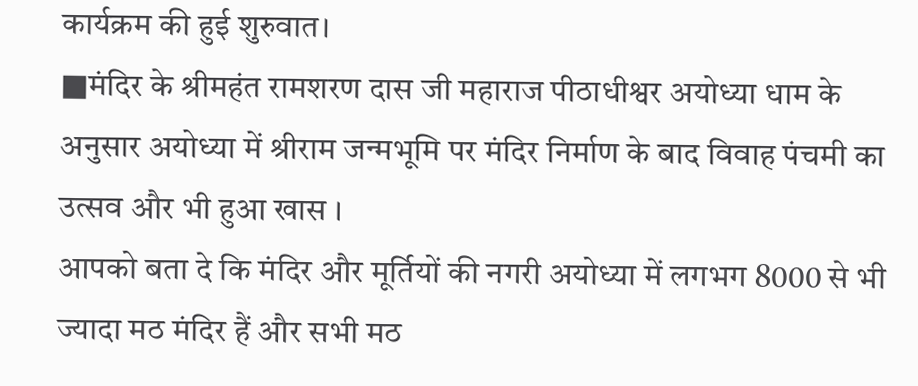कार्यक्रम की हुई शुरुवात।
■मंदिर के श्रीमहंत रामशरण दास जी महाराज पीठाधीश्वर अयोध्या धाम के अनुसार अयोध्या में श्रीराम जन्मभूमि पर मंदिर निर्माण के बाद विवाह पंचमी का उत्सव और भी हुआ खास ।
आपको बता दे कि मंदिर और मूर्तियों की नगरी अयोध्या में लगभग 8000 से भी ज्यादा मठ मंदिर हैं और सभी मठ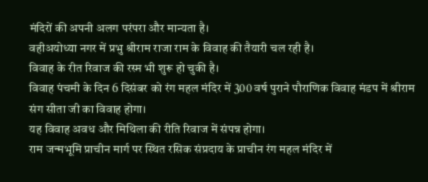मंदिरों की अपनी अलग परंपरा और मान्यता है।
वहीअयोध्या नगर में प्रभु श्रीराम राजा राम के विवाह की तैयारी चल रही है।
विवाह के रीत रिवाज की रस्म भी शुरू हो चुकी है।
विवाह पंचमी के दिन 6 दिसंबर को रंग महल मंदिर में 300 वर्ष पुराने पौराणिक विवाह मंडप में श्रीराम संग सीता जी का विवाह होगा।
यह विवाह अवध और मिथिला की रीति रिवाज में संपन्न होगा।
राम जन्मभूमि प्राचीन मार्ग पर स्थित रसिक संप्रदाय के प्राचीन रंग महल मंदिर में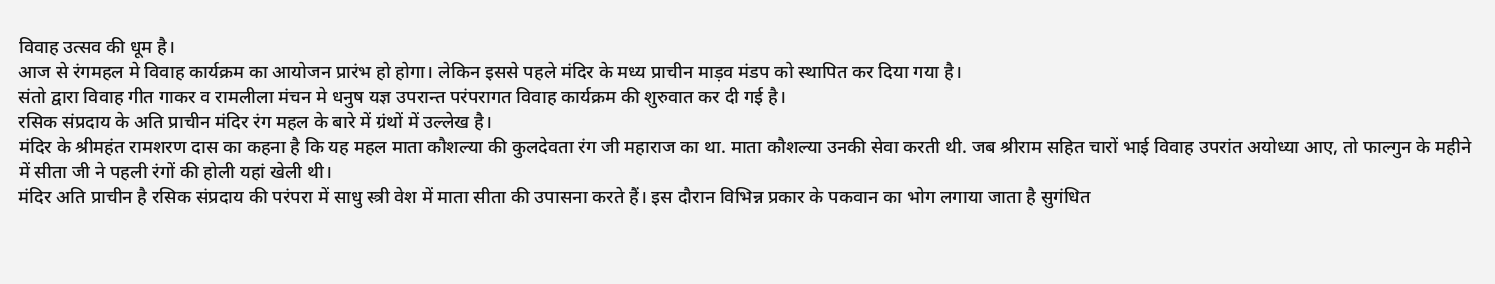विवाह उत्सव की धूम है।
आज से रंगमहल मे विवाह कार्यक्रम का आयोजन प्रारंभ हो होगा। लेकिन इससे पहले मंदिर के मध्य प्राचीन माड़व मंडप को स्थापित कर दिया गया है।
संतो द्वारा विवाह गीत गाकर व रामलीला मंचन मे धनुष यज्ञ उपरान्त परंपरागत विवाह कार्यक्रम की शुरुवात कर दी गई है।
रसिक संप्रदाय के अति प्राचीन मंदिर रंग महल के बारे में ग्रंथों में उल्लेख है।
मंदिर के श्रीमहंत रामशरण दास का कहना है कि यह महल माता कौशल्या की कुलदेवता रंग जी महाराज का था. माता कौशल्या उनकी सेवा करती थी. जब श्रीराम सहित चारों भाई विवाह उपरांत अयोध्या आए, तो फाल्गुन के महीने में सीता जी ने पहली रंगों की होली यहां खेली थी।
मंदिर अति प्राचीन है रसिक संप्रदाय की परंपरा में साधु स्त्री वेश में माता सीता की उपासना करते हैं। इस दौरान विभिन्न प्रकार के पकवान का भोग लगाया जाता है सुगंधित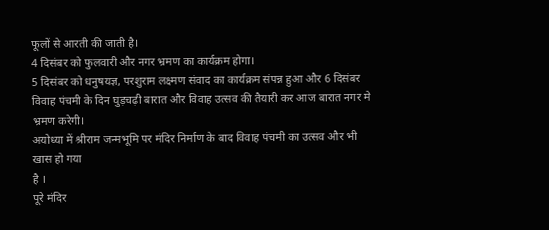फूलों से आरती की जाती है।
4 दिसंबर को फुलवारी और नगर भ्रमण का कार्यक्रम होगा।
5 दिसंबर को धनुषयज्ञ, परशुराम लक्ष्मण संवाद का कार्यक्रम संपन्न हुआ और 6 दिसंबर विवाह पंचमी के दिन घुड़चढ़ी बारात और विवाह उत्सव की तैयारी कर आज बारात नगर मे भ्रमण करेगी।
अयोध्या में श्रीराम जन्मभूमि पर मंदिर निर्माण के बाद विवाह पंचमी का उत्सव और भी खास हो गया
है ।
पूरे मंदिर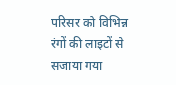परिसर को विभिन्न रंगों की लाइटों से सजाया गया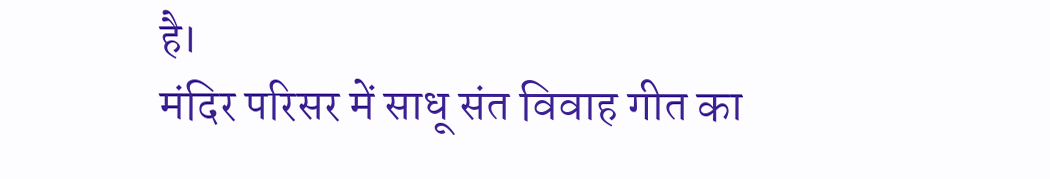है।
मंदिर परिसर में साधू संत विवाह गीत का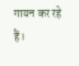गायन कर रहे हैं।